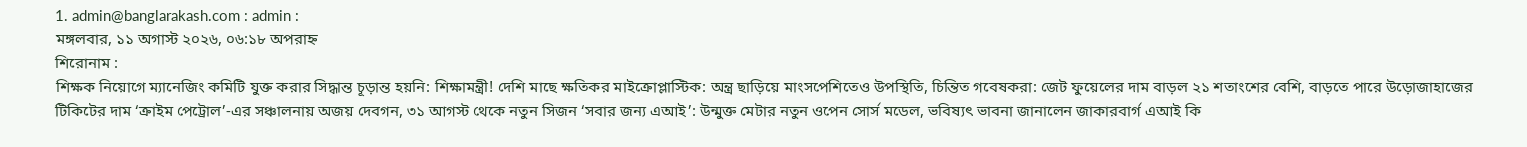1. admin@banglarakash.com : admin :
মঙ্গলবার, ১১ অগাস্ট ২০২৬, ০৬:১৮ অপরাহ্ন
শিরোনাম :
শিক্ষক নিয়োগে ম্যানেজিং কমিটি যুক্ত করার সিদ্ধান্ত চূড়ান্ত হয়নি: শিক্ষামন্ত্রী! দেশি মাছে ক্ষতিকর মাইক্রোপ্লাস্টিক: অন্ত্র ছাড়িয়ে মাংসপেশিতেও উপস্থিতি, চিন্তিত গবেষকরা: জেট ফুয়েলের দাম বাড়ল ২১ শতাংশের বেশি, বাড়তে পারে উড়োজাহাজের টিকিটের দাম ‘ক্রাইম পেট্রোল’-এর সঞ্চালনায় অজয় দেবগন, ৩১ আগস্ট থেকে নতুন সিজন ‘সবার জন্য এআই’: উন্মুক্ত মেটার নতুন ওপেন সোর্স মডেল, ভবিষ্যৎ ভাবনা জানালেন জাকারবার্গ এআই কি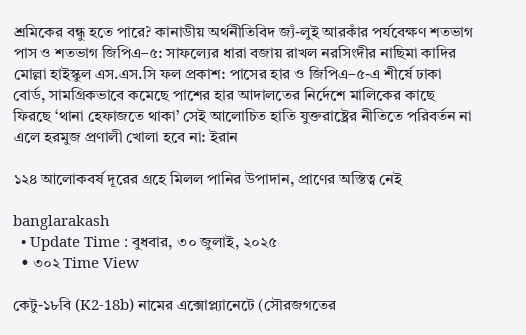শ্রমিকের বন্ধু হতে পারে? কানাডীয় অর্থনীতিবিদ জ্যঁ-লুই আরকাঁর পর্যবেক্ষণ শতভাগ পাস ও শতভাগ জিপিএ–৫: সাফল্যের ধারা বজায় রাখল নরসিংদীর নাছিমা কাদির মোল্লা হাইস্কুল এস.এস.সি ফল প্রকাশ: পাসের হার ও জিপিএ–৫-এ শীর্ষে ঢাকা বোর্ড, সামগ্রিকভাবে কমেছে পাশের হার আদালতের নির্দেশে মালিকের কাছে ফিরছে ‘থানা হেফাজতে থাকা’ সেই আলোচিত হাতি যুক্তরাষ্ট্রের নীতিতে পরিবর্তন না এলে হরমুজ প্রণালী খোলা হবে না: ইরান

১২৪ আলোকবর্ষ দূরের গ্রহে মিলল পানির উপাদান, প্রাণের অস্তিত্ব নেই

banglarakash
  • Update Time : বুধবার, ৩০ জুলাই, ২০২৫
  • ৩০২ Time View

কেটু-১৮বি (K2-18b) নামের এক্সোপ্ল্যানেটে (সৌরজগতের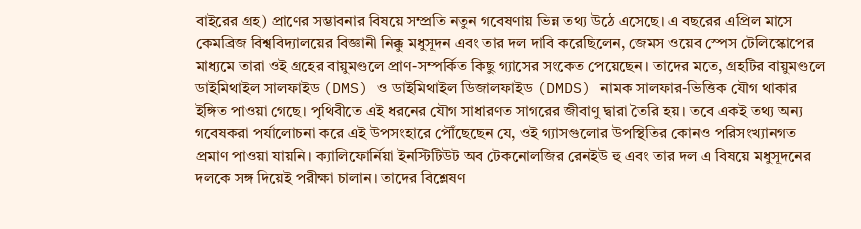বাইরের গ্রহ) প্রাণের সম্ভাবনার বিষয়ে সম্প্রতি নতুন গবেষণায় ভিন্ন তথ্য উঠে এসেছে। এ বছরের এপ্রিল মাসে কেমব্রিজ বিশ্ববিদ্যালয়ের বিজ্ঞানী নিক্কু মধুসূদন এবং তার দল দাবি করেছিলেন, জেমস ওয়েব স্পেস টেলিস্কোপের মাধ্যমে তারা ওই গ্রহের বায়ুমণ্ডলে প্রাণ-সম্পর্কিত কিছু গ্যাসের সংকেত পেয়েছেন। তাদের মতে, গ্রহটির বায়ুমণ্ডলে ডাইমিথাইল সালফাইড (DMS) ও ডাইমিথাইল ডিজালফাইড (DMDS) নামক সালফার-ভিত্তিক যৌগ থাকার ইঙ্গিত পাওয়া গেছে। পৃথিবীতে এই ধরনের যৌগ সাধারণত সাগরের জীবাণু দ্বারা তৈরি হয়। তবে একই তথ্য অন্য গবেষকরা পর্যালোচনা করে এই উপসংহারে পৌঁছেছেন যে, ওই গ্যাসগুলোর উপস্থিতির কোনও পরিসংখ্যানগত প্রমাণ পাওয়া যায়নি। ক্যালিফোর্নিয়া ইনস্টিটিউট অব টেকনোলজির রেনইউ হু এবং তার দল এ বিষয়ে মধুসূদনের দলকে সঙ্গ দিয়েই পরীক্ষা চালান। তাদের বিশ্লেষণ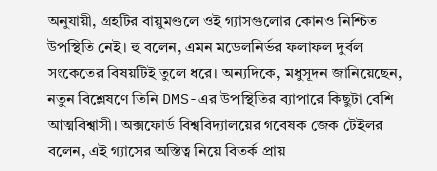অনুযায়ী, গ্রহটির বায়ুমণ্ডলে ওই গ্যাসগুলোর কোনও নিশ্চিত উপস্থিতি নেই। হু বলেন, এমন মডেলনির্ভর ফলাফল দুর্বল সংকেতের বিষয়টিই তুলে ধরে। অন্যদিকে, মধুসূদন জানিয়েছেন, নতুন বিশ্লেষণে তিনি DMS-এর উপস্থিতির ব্যাপারে কিছুটা বেশি আত্মবিশ্বাসী। অক্সফোর্ড বিশ্ববিদ্যালয়ের গবেষক জেক টেইলর বলেন, এই গ্যাসের অস্তিত্ব নিয়ে বিতর্ক প্রায়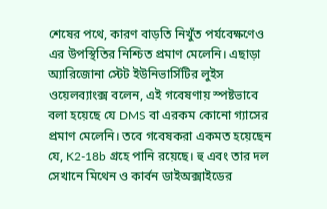শেষের পথে, কারণ বাড়তি নিখুঁত পর্যবেক্ষণেও এর উপস্থিতির নিশ্চিত প্রমাণ মেলেনি। এছাড়া অ্যারিজোনা স্টেট ইউনিভার্সিটির লুইস ওয়েলব্যাংক্স বলেন, এই গবেষণায় স্পষ্টভাবে বলা হয়েছে যে DMS বা এরকম কোনো গ্যাসের প্রমাণ মেলেনি। তবে গবেষকরা একমত হয়েছেন যে, K2-18b গ্রহে পানি রয়েছে। হু এবং তার দল সেখানে মিথেন ও কার্বন ডাইঅক্সাইডের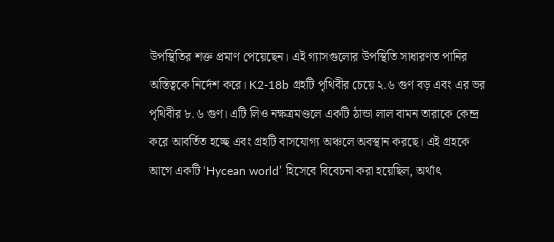উপস্থিতির শক্ত প্রমাণ পেয়েছেন। এই গ্যাসগুলোর উপস্থিতি সাধারণত পানির অস্তিত্বকে নির্দেশ করে। K2-18b গ্রহটি পৃথিবীর চেয়ে ২.৬ গুণ বড় এবং এর ভর পৃথিবীর ৮.৬ গুণ। এটি লিও নক্ষত্রমণ্ডলে একটি ঠান্ডা লাল বামন তারাকে কেন্দ্র করে আবর্তিত হচ্ছে এবং গ্রহটি বাসযোগ্য অঞ্চলে অবস্থান করছে। এই গ্রহকে আগে একটি ‘Hycean world’ হিসেবে বিবেচনা করা হয়েছিল, অর্থাৎ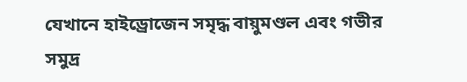যেখানে হাইড্রোজেন সমৃদ্ধ বায়ুমণ্ডল এবং গভীর সমুদ্র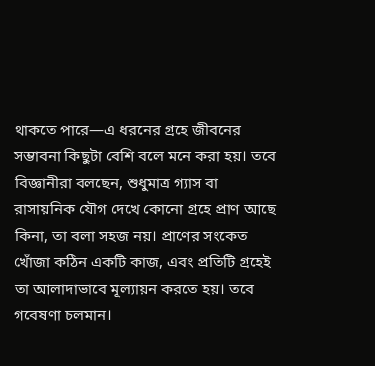থাকতে পারে—এ ধরনের গ্রহে জীবনের সম্ভাবনা কিছুটা বেশি বলে মনে করা হয়। তবে বিজ্ঞানীরা বলছেন, শুধুমাত্র গ্যাস বা রাসায়নিক যৌগ দেখে কোনো গ্রহে প্রাণ আছে কিনা, তা বলা সহজ নয়। প্রাণের সংকেত খোঁজা কঠিন একটি কাজ, এবং প্রতিটি গ্রহেই তা আলাদাভাবে মূল্যায়ন করতে হয়। তবে গবেষণা চলমান।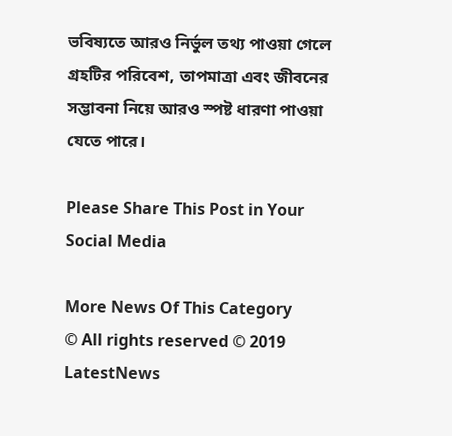ভবিষ্যতে আরও নির্ভুল তথ্য পাওয়া গেলে গ্রহটির পরিবেশ, তাপমাত্রা এবং জীবনের সম্ভাবনা নিয়ে আরও স্পষ্ট ধারণা পাওয়া যেতে পারে।

Please Share This Post in Your Social Media

More News Of This Category
© All rights reserved © 2019 LatestNews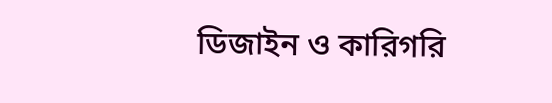ডিজাইন ও কারিগরি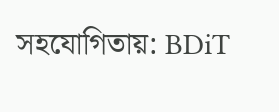সহযোগিতায়: BDiT